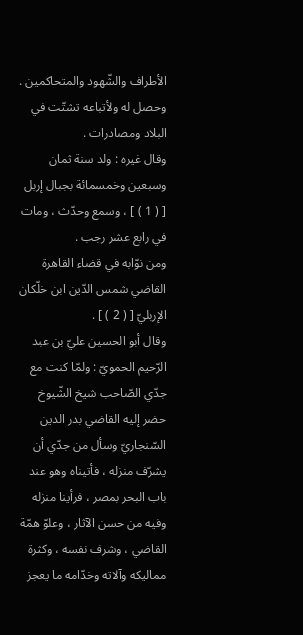الأطراف والشّهود والمتحاكمين . وحصل له ولأتباعه تشتّت في البلاد ومصادرات .
وقال غيره : ولد سنة ثمان وسبعين وخمسمائة بجبال إربل [ ( 1 ) ] ، وسمع وحدّث ، ومات في رابع عشر رجب .
ومن نوّابه في قضاء القاهرة القاضي شمس الدّين ابن خلّكان الإربليّ [ ( 2 ) ] .
وقال أبو الحسين عليّ بن عبد الرّحيم الحمويّ : ولمّا كنت مع جدّي الصّاحب شيخ الشّيوخ حضر إليه القاضي بدر الدين السّنجاريّ وسأل من جدّي أن يشرّف منزله ، فأتيناه وهو عند باب البحر بمصر ، فرأينا منزله وفيه من حسن الآثار ، وعلوّ همّة القاضي ، وشرف نفسه ، وكثرة مماليكه وآلاته وخدّامه ما يعجز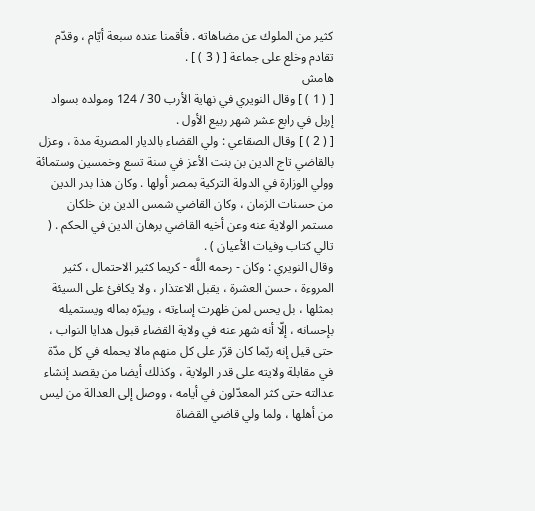كثير من الملوك عن مضاهاته . فأقمنا عنده سبعة أيّام ، وقدّم تقادم وخلع على جماعة [ ( 3 ) ] .
هامش
[ ( 1 ) ] وقال النويري في نهاية الأرب 30 / 124 ومولده بسواد إربل في رابع عشر شهر ربيع الأول .
[ ( 2 ) ] وقال الصقاعي : ولي القضاء بالديار المصرية مدة ، وعزل بالقاضي تاج الدين بن بنت الأعز في سنة تسع وخمسين وستمائة وولي الوزارة في الدولة التركية بمصر أولها . وكان هذا بدر الدين من حسنات الزمان ، وكان القاضي شمس الدين بن خلكان مستمر الولاية عنه وعن أخيه القاضي برهان الدين في الحكم . ( تالي كتاب وفيات الأعيان ) .
وقال النويري : وكان - رحمه اللَّه - كريما كثير الاحتمال ، كثير المروءة ، حسن العشرة ، يقبل الاعتذار ، ولا يكافئ على السيئة بمثلها ، بل يحس لمن ظهرت إساءته ، ويبرّه بماله ويستميله بإحسانه ، إلّا أنه شهر عنه في ولاية القضاء قبول هدايا النواب ، حتى قيل إنه ربّما كان قرّر على كل منهم مالا يحمله في كل مدّة في مقابلة ولايته على قدر الولاية ، وكذلك أيضا من يقصد إنشاء عدالته حتى كثر المعدّلون في أيامه ، ووصل إلى العدالة من ليس من أهلها ، ولما ولي قاضي القضاة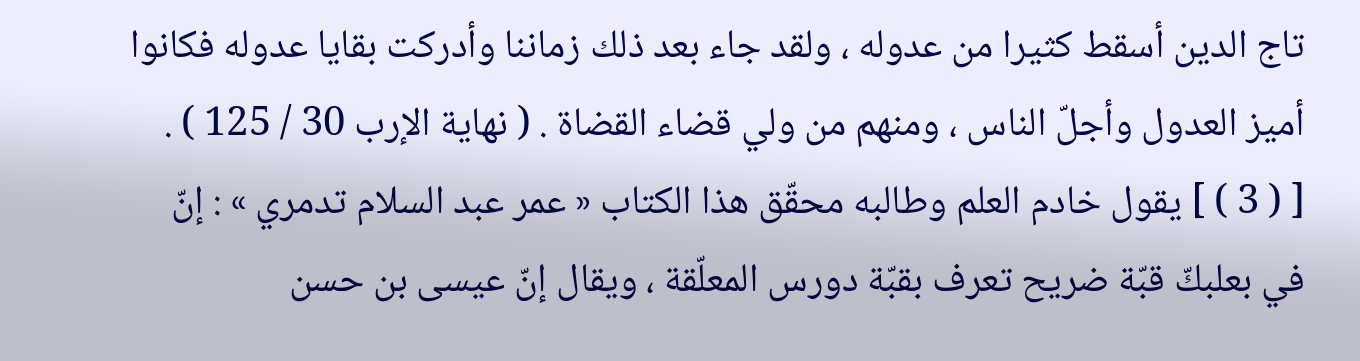تاج الدين أسقط كثيرا من عدوله ، ولقد جاء بعد ذلك زماننا وأدركت بقايا عدوله فكانوا أميز العدول وأجلّ الناس ، ومنهم من ولي قضاء القضاة . ( نهاية الإرب 30 / 125 ) .
[ ( 3 ) ] يقول خادم العلم وطالبه محقّق هذا الكتاب « عمر عبد السلام تدمري » : إنّ في بعلبكّ قبّة ضريح تعرف بقبّة دورس المعلّقة ، ويقال إنّ عيسى بن حسن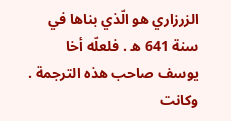الزرزاري هو الّذي بناها في سنة 641 ه . فلعلّه أخا يوسف صاحب هذه الترجمة . وكانت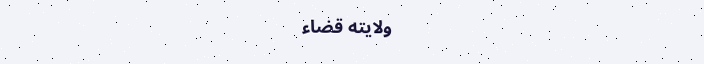ولايته قضاء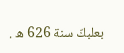بعلبكّ سنة 626 ه .